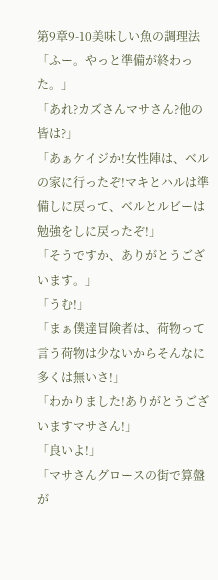第9章9-10美味しい魚の調理法
「ふー。やっと準備が終わった。」
「あれ?カズさんマサさん?他の皆は?」
「あぁケイジか!女性陣は、ベルの家に行ったぞ!マキとハルは準備しに戻って、ベルとルビーは勉強をしに戻ったぞ!」
「そうですか、ありがとうございます。」
「うむ!」
「まぁ僕達冒険者は、荷物って言う荷物は少ないからそんなに多くは無いさ!」
「わかりました!ありがとうございますマサさん!」
「良いよ!」
「マサさんグロースの街で算盤が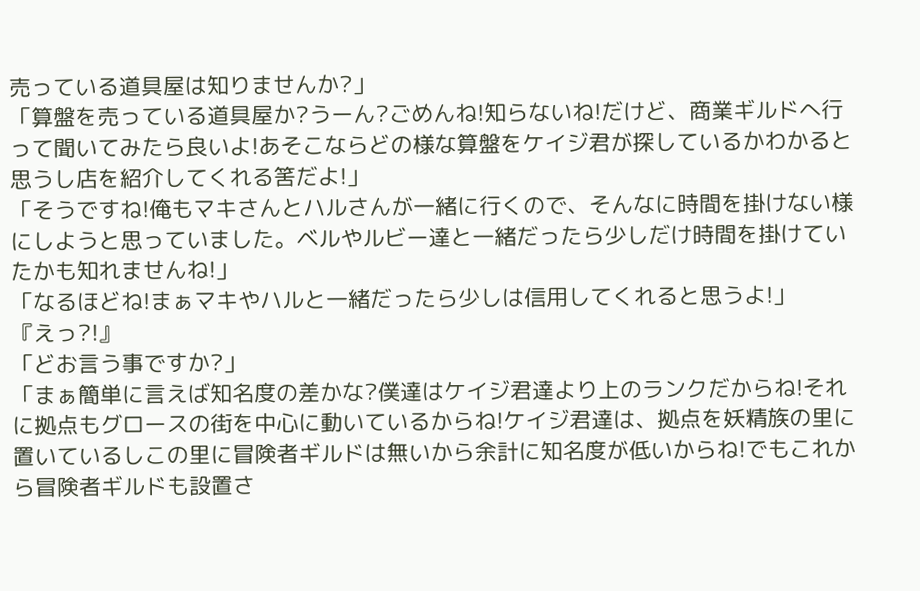売っている道具屋は知りませんか?」
「算盤を売っている道具屋か?うーん?ごめんね!知らないね!だけど、商業ギルドへ行って聞いてみたら良いよ!あそこならどの様な算盤をケイジ君が探しているかわかると思うし店を紹介してくれる筈だよ!」
「そうですね!俺もマキさんとハルさんが一緒に行くので、そんなに時間を掛けない様にしようと思っていました。ベルやルビー達と一緒だったら少しだけ時間を掛けていたかも知れませんね!」
「なるほどね!まぁマキやハルと一緒だったら少しは信用してくれると思うよ!」
『えっ?!』
「どお言う事ですか?」
「まぁ簡単に言えば知名度の差かな?僕達はケイジ君達より上のランクだからね!それに拠点もグロースの街を中心に動いているからね!ケイジ君達は、拠点を妖精族の里に置いているしこの里に冒険者ギルドは無いから余計に知名度が低いからね!でもこれから冒険者ギルドも設置さ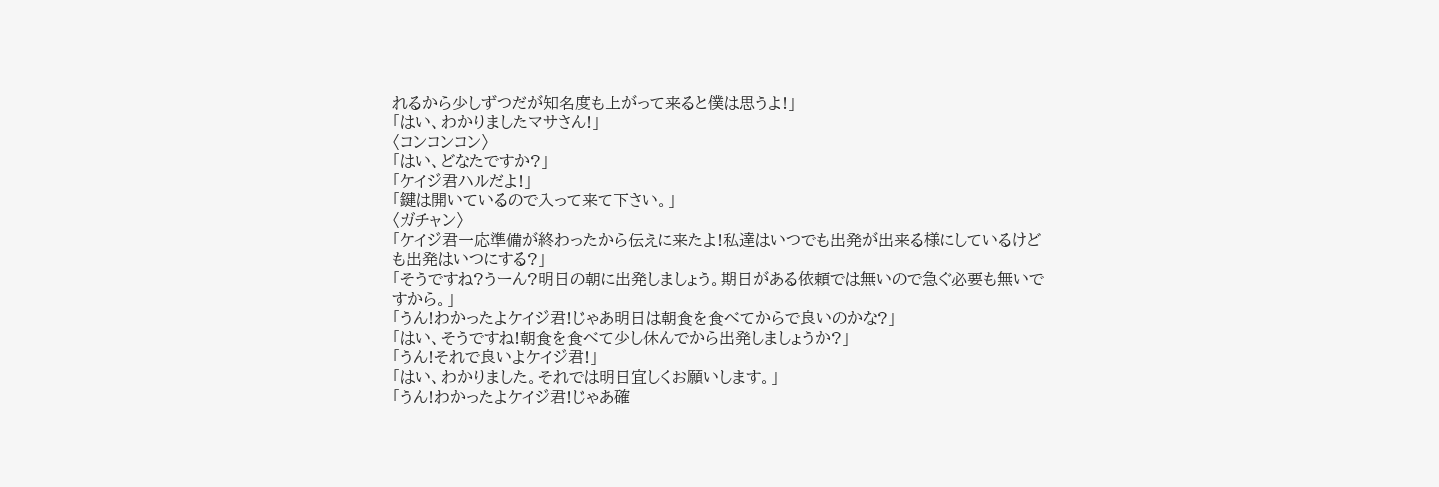れるから少しずつだが知名度も上がって来ると僕は思うよ!」
「はい、わかりましたマサさん!」
〈コンコンコン〉
「はい、どなたですか?」
「ケイジ君ハルだよ!」
「鍵は開いているので入って来て下さい。」
〈ガチャン〉
「ケイジ君一応準備が終わったから伝えに来たよ!私達はいつでも出発が出来る様にしているけども出発はいつにする?」
「そうですね?うーん?明日の朝に出発しましょう。期日がある依頼では無いので急ぐ必要も無いですから。」
「うん!わかったよケイジ君!じゃあ明日は朝食を食べてからで良いのかな?」
「はい、そうですね!朝食を食べて少し休んでから出発しましょうか?」
「うん!それで良いよケイジ君!」
「はい、わかりました。それでは明日宜しくお願いします。」
「うん!わかったよケイジ君!じゃあ確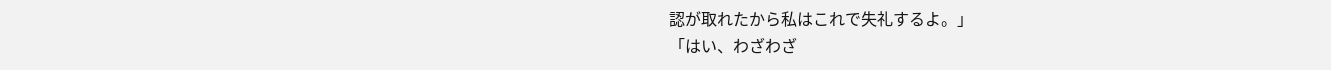認が取れたから私はこれで失礼するよ。」
「はい、わざわざ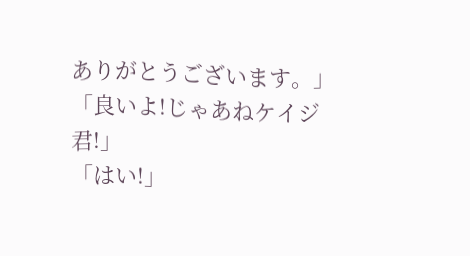ありがとうございます。」
「良いよ!じゃあねケイジ君!」
「はい!」